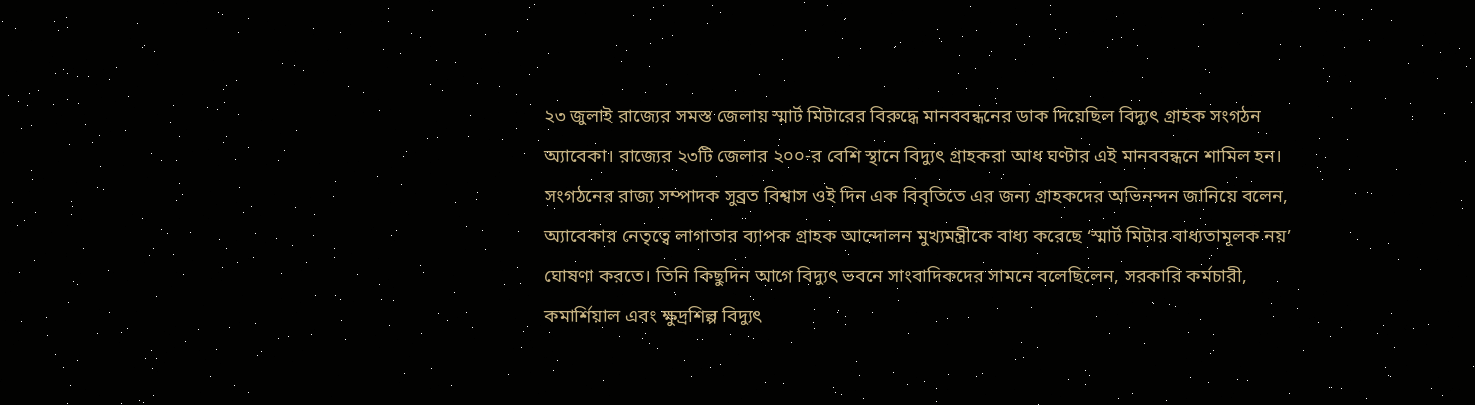২৩ জুলাই রাজ্যের সমস্ত জেলায় স্মার্ট মিটারের বিরুদ্ধে মানববন্ধনের ডাক দিয়েছিল বিদ্যুৎ গ্রাহক সংগঠন অ্যাবেকা। রাজ্যের ২৩টি জেলার ২০০-র বেশি স্থানে বিদ্যুৎ গ্রাহকরা আধ ঘণ্টার এই মানববন্ধনে শামিল হন।
সংগঠনের রাজ্য সম্পাদক সুব্রত বিশ্বাস ওই দিন এক বিবৃতিতে এর জন্য গ্রাহকদের অভিনন্দন জানিয়ে বলেন, অ্যাবেকার নেতৃত্বে লাগাতার ব্যাপক গ্রাহক আন্দোলন মুখ্যমন্ত্রীকে বাধ্য করেছে ‘স্মার্ট মিটার বাধ্যতামূলক নয়’ ঘোষণা করতে। তিনি কিছুদিন আগে বিদ্যুৎ ভবনে সাংবাদিকদের সামনে বলেছিলেন, সরকারি কর্মচারী, কমার্শিয়াল এবং ক্ষুদ্রশিল্প বিদ্যুৎ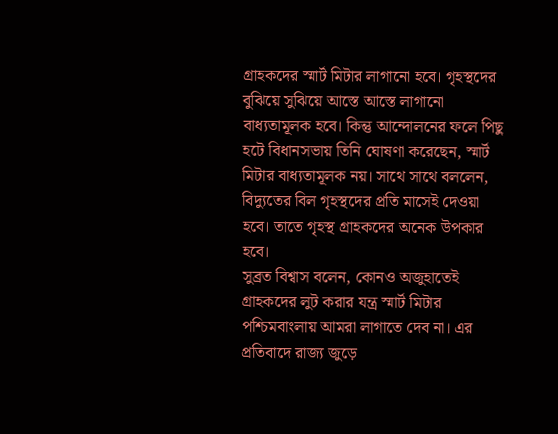গ্রাহকদের স্মার্ট মিটার লাগানো হবে। গৃহস্থদের বুঝিয়ে সুঝিয়ে আস্তে আস্তে লাগানো বাধ্যতামূলক হবে। কিন্তু আন্দোলনের ফলে পিছু হটে বিধানসভায় তিনি ঘোষণা করেছেন, স্মার্ট মিটার বাধ্যতামূলক নয়। সাথে সাথে বললেন, বিদ্যুতের বিল গৃহস্থদের প্রতি মাসেই দেওয়া হবে। তাতে গৃহস্থ গ্রাহকদের অনেক উপকার হবে।
সুব্রত বিশ্বাস বলেন, কোনও অজুহাতেই গ্রাহকদের লুট করার যন্ত্র স্মার্ট মিটার পশ্চিমবাংলায় আমরা লাগাতে দেব না। এর প্রতিবাদে রাজ্য জুড়ে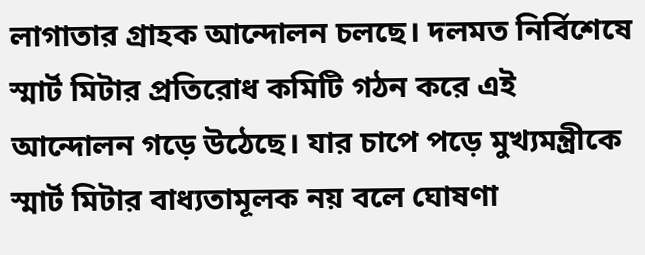লাগাতার গ্রাহক আন্দোলন চলছে। দলমত নির্বিশেষে স্মার্ট মিটার প্রতিরোধ কমিটি গঠন করে এই আন্দোলন গড়ে উঠেছে। যার চাপে পড়ে মুখ্যমন্ত্রীকে স্মার্ট মিটার বাধ্যতামূলক নয় বলে ঘোষণা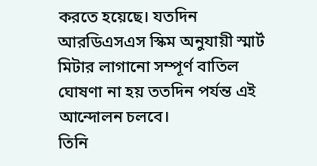করতে হয়েছে। যতদিন আরডিএসএস স্কিম অনুযায়ী স্মার্ট মিটার লাগানো সম্পূর্ণ বাতিল ঘোষণা না হয় ততদিন পর্যন্ত এই আন্দোলন চলবে।
তিনি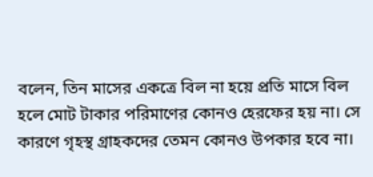বলেন, তিন মাসের একত্রে বিল না হয়ে প্রতি মাসে বিল হলে মোট টাকার পরিমাণের কোনও হেরফের হয় না। সে কারণে গৃহস্থ গ্রাহকদের তেমন কোনও উপকার হবে না।